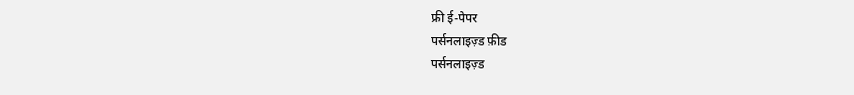फ्री ई-पेपर
पर्सनलाइज़्ड फ़ीड
पर्सनलाइज़्ड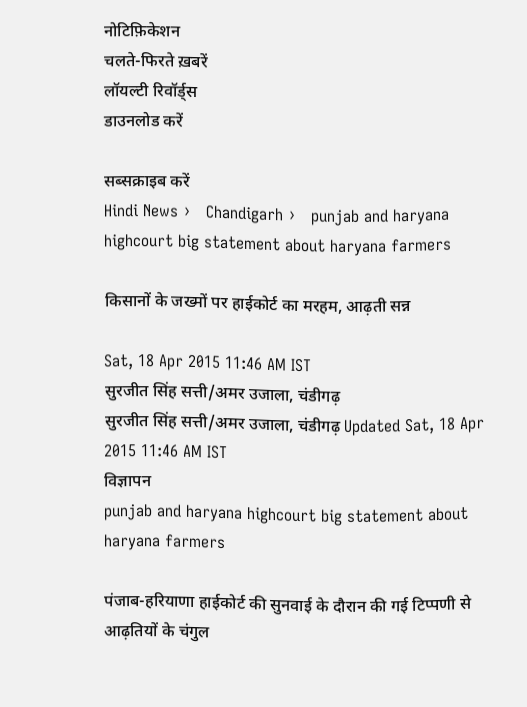नोटिफ़िकेशन
चलते-फिरते ख़बरें
लॉयल्टी रिवॉर्ड्स
डाउनलोड करें

सब्सक्राइब करें
Hindi News ›   Chandigarh ›   punjab and haryana highcourt big statement about haryana farmers

किसानों के जख्मों पर हाईकोर्ट का मरहम, आढ़ती सन्न

Sat, 18 Apr 2015 11:46 AM IST
सुरजीत सिंह सत्ती/अमर उजाला, चंडीगढ़
सुरजीत सिंह सत्ती/अमर उजाला, चंडीगढ़ Updated Sat, 18 Apr 2015 11:46 AM IST
विज्ञापन
punjab and haryana highcourt big statement about haryana farmers

पंजाब-हरियाणा हाईकोर्ट की सुनवाई के दौरान की गई टिप्पणी से आढ़तियों के चंगुल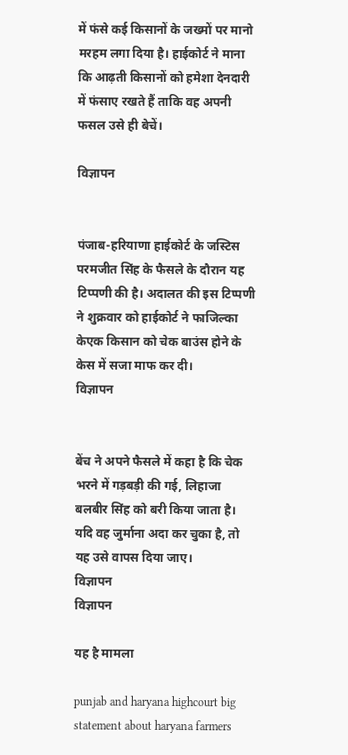में फंसे कई किसानों के जख्मों पर मानो मरहम लगा दिया है। हाईकोर्ट ने माना कि आढ़ती किसानों को हमेशा देनदारी में फंसाए रखते हैं ताकि वह अपनी फसल उसे ही बेचें।

विज्ञापन


पंजाब-हरियाणा हाईकोर्ट के जस्टिस परमजीत सिंह के फैसले के दौरान यह टिप्पणी की है। अदालत की इस टिप्पणी ने शुक्रवार को हाईकोर्ट ने फाजिल्का केएक किसान को चेक बाउंस होने के केस में सजा माफ कर दी।
विज्ञापन


बेंच ने अपने फैसले में कहा है कि चेक भरने में गड़बड़ी की गई, लिहाजा बलबीर सिंह को बरी किया जाता है। यदि वह जुर्माना अदा कर चुका है, तो यह उसे वापस दिया जाए।
विज्ञापन
विज्ञापन

यह है मामला

punjab and haryana highcourt big statement about haryana farmers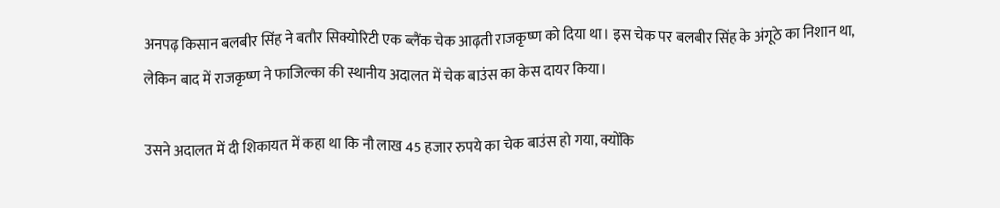अनपढ़ किसान बलबीर सिंह ने बतौर सिक्योरिटी एक ब्लैंक चेक आढ़ती राजकृष्ण को दिया था। इस चेक पर बलबीर सिंह के अंगूठे का निशान था, लेकिन बाद में राजकृष्ण ने फाजिल्का की स्थानीय अदालत में चेक बाउंस का केस दायर किया।

उसने अदालत में दी शिकायत में कहा था कि नौ लाख 45 हजार रुपये का चेक बाउंस हो गया, क्योंकि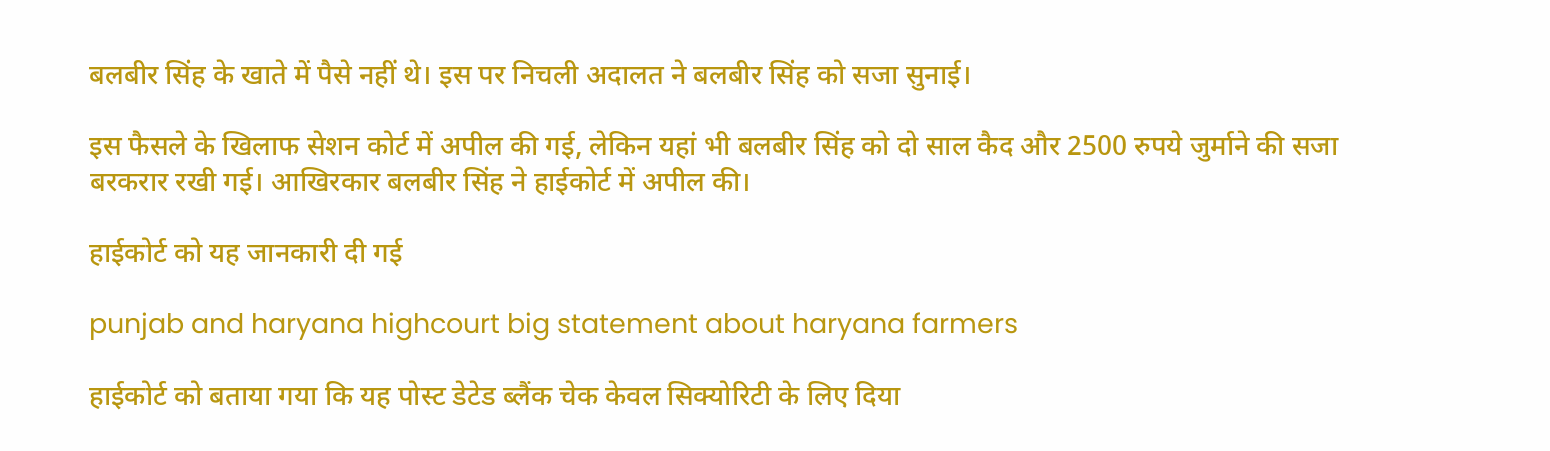बलबीर सिंह के खाते में पैसे नहीं थे। इस पर निचली अदालत ने बलबीर सिंह को सजा सुनाई।

इस फैसले के खिलाफ सेशन कोर्ट में अपील की गई, लेकिन यहां भी बलबीर सिंह को दो साल कैद और 2500 रुपये जुर्माने की सजा बरकरार रखी गई। आखिरकार बलबीर सिंह ने हाईकोर्ट में अपील की।

हाईकोर्ट को यह जानकारी दी गई

punjab and haryana highcourt big statement about haryana farmers

हाईकोर्ट को बताया गया कि यह पोस्ट डेटेड ब्लैंक चेक केवल सिक्योरिटी के लिए दिया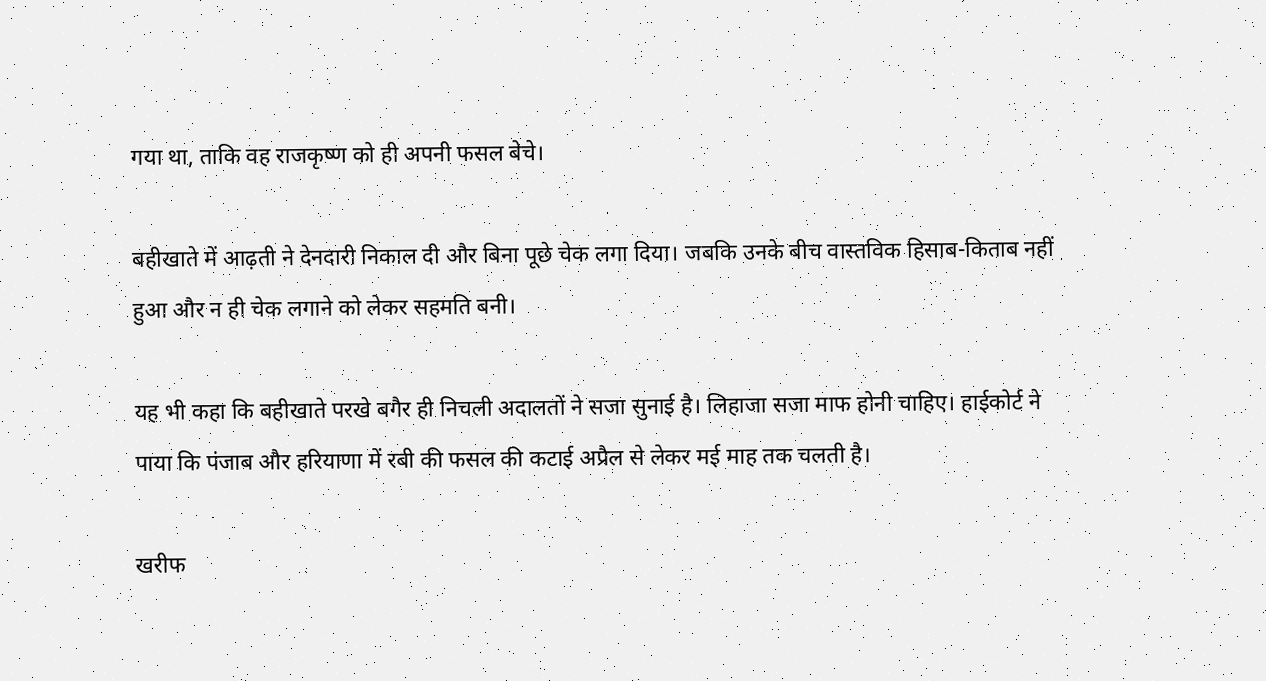गया था, ताकि वह राजकृष्ण को ही अपनी फसल बेचे।

बहीखाते में आढ़ती ने देनदारी निकाल दी और बिना पूछे चेक लगा दिया। जबकि उनके बीच वास्तविक हिसाब-किताब नहीं हुआ और न ही चेक लगाने को लेकर सहमति बनी।

यह भी कहा कि बहीखाते परखे बगैर ही निचली अदालतों ने सजा सुनाई है। लिहाजा सजा माफ होनी चाहिए। हाईकोर्ट ने पाया कि पंजाब और हरियाणा में रबी की फसल की कटाई अप्रैल से लेकर मई माह तक चलती है।

खरीफ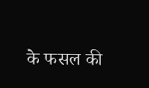के फसल की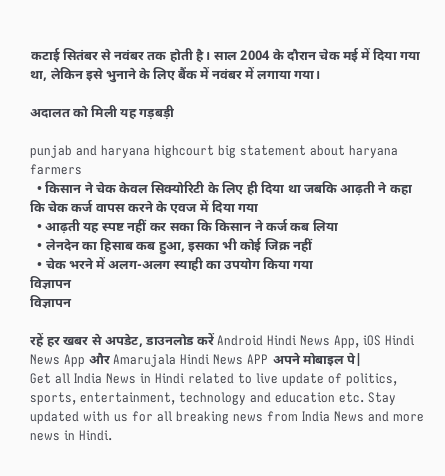कटाई सितंबर से नवंबर तक होती है। साल 2004 के दौरान चेक मई में दिया गया था, लेकिन इसे भुनाने के लिए बैंक में नवंबर में लगाया गया।

अदालत को मिली यह गड़बड़ी

punjab and haryana highcourt big statement about haryana farmers
  • किसान ने चेक केवल सिक्योरिटी के लिए ही दिया था जबकि आढ़ती ने कहा कि चेक कर्ज वापस करने के एवज में दिया गया
  • आढ़ती यह स्पष्ट नहीं कर सका कि किसान ने कर्ज कब लिया
  • लेनदेन का हिसाब कब हुआ, इसका भी कोई जिक्र नहीं
  • चेक भरने में अलग-अलग स्याही का उपयोग किया गया
विज्ञापन
विज्ञापन

रहें हर खबर से अपडेट, डाउनलोड करें Android Hindi News App, iOS Hindi News App और Amarujala Hindi News APP अपने मोबाइल पे|
Get all India News in Hindi related to live update of politics, sports, entertainment, technology and education etc. Stay updated with us for all breaking news from India News and more news in Hindi.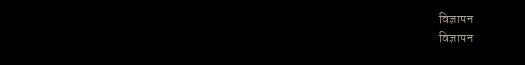विज्ञापन
विज्ञापन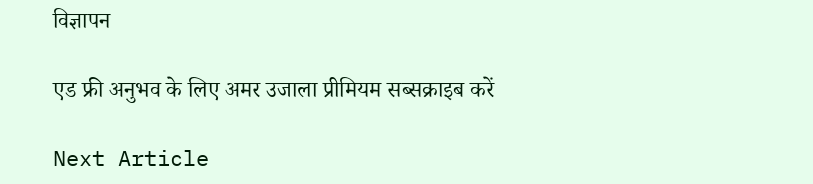विज्ञापन

एड फ्री अनुभव के लिए अमर उजाला प्रीमियम सब्सक्राइब करें

Next Article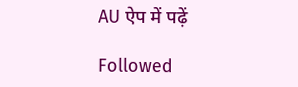AU ऐप में पढ़ें

Followed